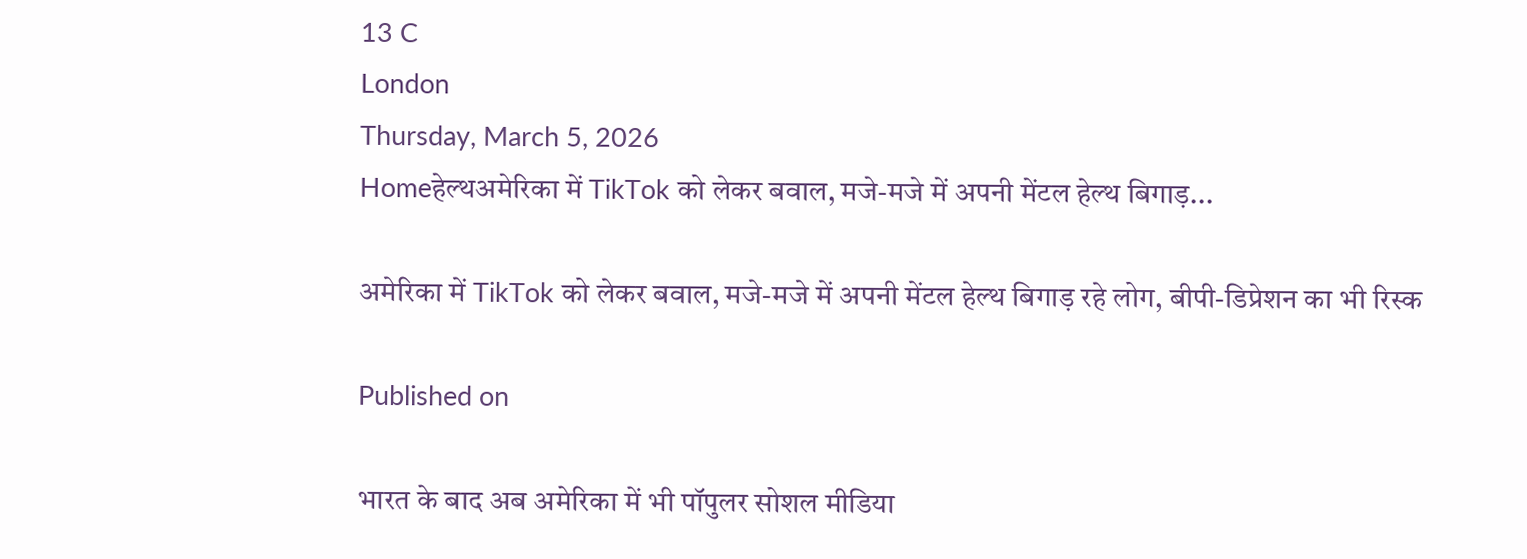13 C
London
Thursday, March 5, 2026
Homeहेल्थअमेरिका में TikTok को लेकर बवाल, मजे-मजे में अपनी मेंटल हेल्थ बिगाड़...

अमेरिका में TikTok को लेकर बवाल, मजे-मजे में अपनी मेंटल हेल्थ बिगाड़ रहे लोग, बीपी-डिप्रेशन का भी रिस्क

Published on

भारत के बाद अब अमेरिका में भी पॉपुलर सोशल मीडिया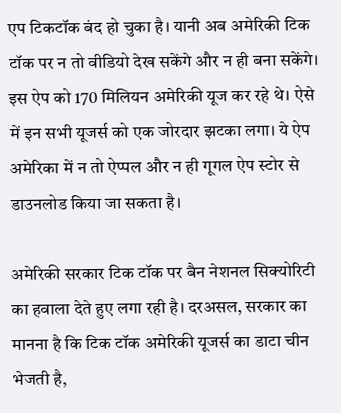एप टिकटॉक बंद हो चुका है। यानी अब अमेरिकी टिक टॉक पर न तो वीडियो देख सकेंगे और न ही बना सकेंगे। इस ऐप को 170 मिलियन अमेरिकी यूज कर रहे थे। ऐसे में इन सभी यूजर्स को एक जोरदार झटका लगा। ये ऐप अमेरिका में न तो ऐप्पल और न ही गूगल ऐप स्टोर से डाउनलोड किया जा सकता है।

अमेरिकी सरकार टिक टॉक पर बैन नेशनल सिक्योरिटी का हवाला देते हुए लगा रही है। दरअसल, सरकार का मानना है कि टिक टॉक अमेरिकी यूजर्स का डाटा चीन भेजती है,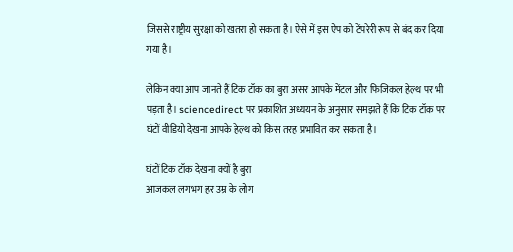जिससे राष्ट्रीय सुरक्षा को खतरा हो सकता है। ऐसे में इस ऐप को टेंपरेरी रूप से बंद कर दिया गया है।

लेकिन क्या आप जानते हैं टिक टॉक का बुरा असर आपके मेंटल और फिजिकल हेल्थ पर भी पड़ता है। sciencedirect पर प्रकाशित अध्ययन के अनुसार समझते हैं कि टिक टॉक पर घंटों वीडियो देखना आपके हेल्थ को किस तरह प्रभावित कर सकता है।

घंटों टिक टॉक देखना क्यों है बुरा
आजकल लगभग हर उम्र के लोग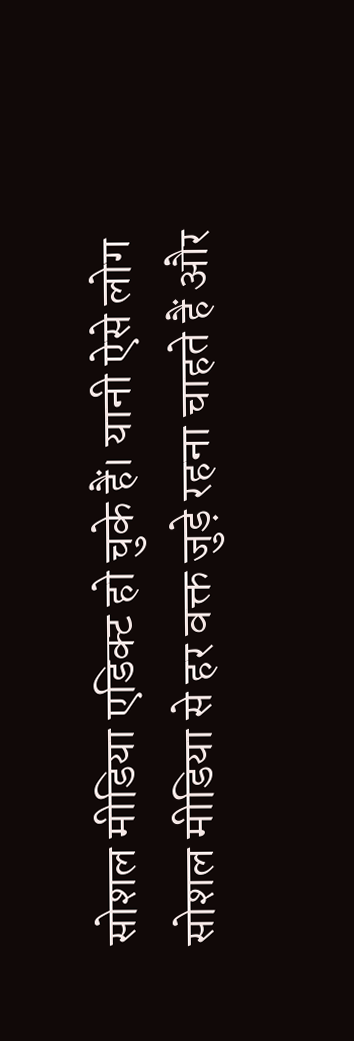सोशल मीडिया एडिक्ट हो चुके हैं। यानी ऐसे लोग सोशल मीडिया से हर वक्त जुड़े रहना चाहते हैं और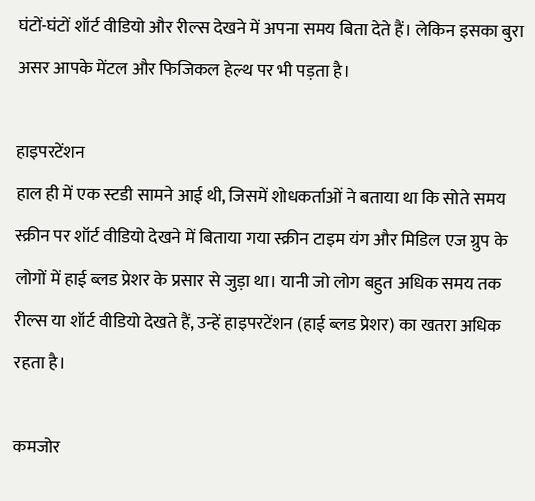घंटों-घंटों शॉर्ट वीडियो और रील्स देखने में अपना समय बिता देते हैं। लेकिन इसका बुरा असर आपके मेंटल और फिजिकल हेल्थ पर भी पड़ता है।

हाइपरटेंशन
हाल ही में एक स्टडी सामने आई थी, जिसमें शोधकर्ताओं ने बताया था कि सोते समय स्क्रीन पर शॉर्ट वीडियो देखने में बिताया गया स्क्रीन टाइम यंग और मिडिल एज ग्रुप के लोगों में हाई ब्लड प्रेशर के प्रसार से जुड़ा था। यानी जो लोग बहुत अधिक समय तक रील्स या शॉर्ट वीडियो देखते हैं, उन्हें हाइपरटेंशन (हाई ब्लड प्रेशर) का खतरा अधिक रहता है।

कमजोर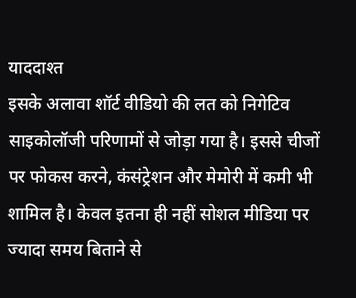याददाश्त
इसके अलावा शॉर्ट वीडियो की लत को निगेटिव साइकोलॉजी परिणामों से जोड़ा गया है। इससे चीजों पर फोकस करने, कंसंट्रेशन और मेमोरी में कमी भी शामिल है। केवल इतना ही नहीं सोशल मीडिया पर ज्यादा समय बिताने से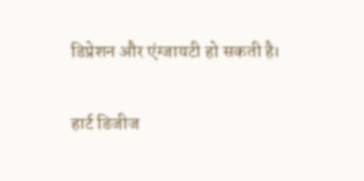डिप्रेशन और एंग्जायटी हो सकती है।

हार्ट डिजीज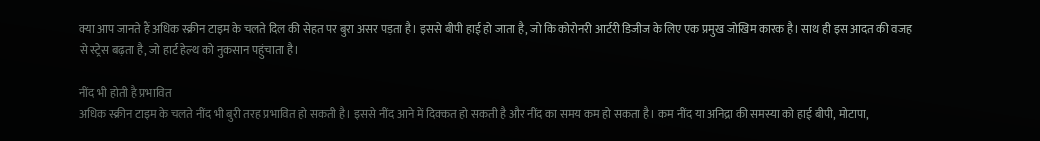क्या आप जानते हैं अधिक स्क्रीन टाइम के चलते दिल की सेहत पर बुरा असर पड़ता है। इससे बीपी हाई हो जाता है, जो कि कोरोनरी आर्टरी डिजीज के लिए एक प्रमुख जोखिम कारक है। साथ ही इस आदत की वजह से स्ट्रेस बढ़ता है, जो हार्ट हेल्थ को नुकसान पहुंचाता है।

नींद भी होती है प्रभावित
अधिक स्क्रीन टाइम के चलते नींद भी बुरी तरह प्रभावित हो सकती है। इससे नींद आने में दिक्कत हो सकती है और नींद का समय कम हो सकता है। कम नींद या अनिद्रा की समस्या को हाई बीपी, मोटापा,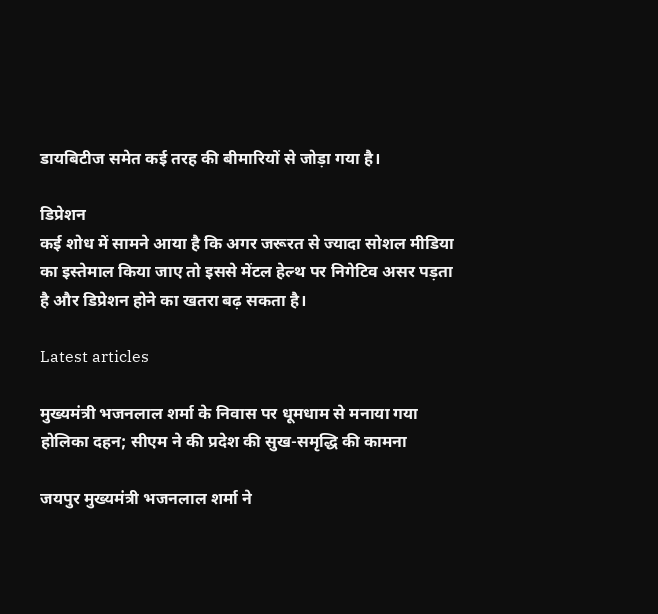डायबिटीज समेत कई तरह की बीमारियों से जोड़ा गया है।

डिप्रेशन
कई शोध में सामने आया है कि अगर जरूरत से ज्यादा सोशल मीडिया का इस्तेमाल किया जाए तो इससे मेंटल हेल्थ पर निगेटिव असर पड़ता है और डिप्रेशन होने का खतरा बढ़ सकता है।

Latest articles

मुख्यमंत्री भजनलाल शर्मा के निवास पर धूमधाम से मनाया गया होलिका दहन; सीएम ने की प्रदेश की सुख-समृद्धि की कामना

जयपुर मुख्यमंत्री भजनलाल शर्मा ने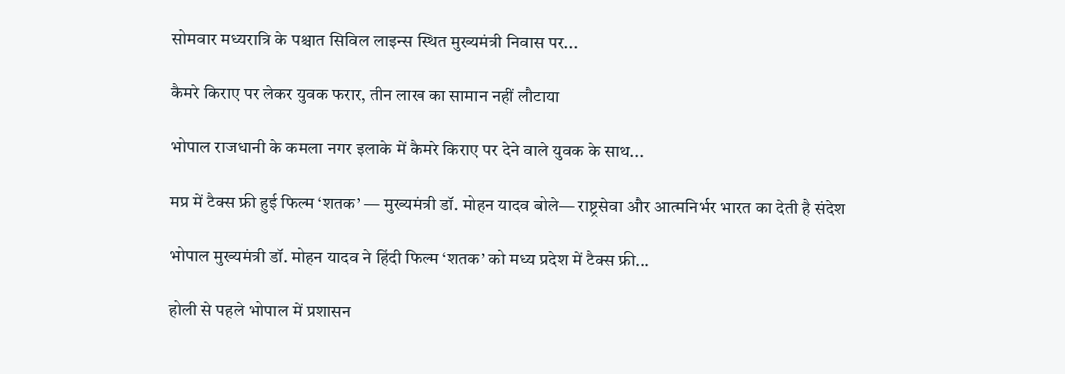सोमवार मध्यरात्रि के पश्चात सिविल लाइन्स स्थित मुख्यमंत्री निवास पर...

कैमरे किराए पर लेकर युवक फरार, तीन लाख का सामान नहीं लौटाया

भोपाल राजधानी के कमला नगर इलाके में कैमरे किराए पर देने वाले युवक के साथ...

मप्र में टैक्स फ्री हुई फिल्म ‘शतक’ — मुख्यमंत्री डॉ. मोहन यादव बोले— राष्ट्रसेवा और आत्मनिर्भर भारत का देती है संदेश

भोपाल मुख्यमंत्री डॉ. मोहन यादव ने हिंदी फिल्म ‘शतक’ को मध्य प्रदेश में टैक्स फ्री...

होली से पहले भोपाल में प्रशासन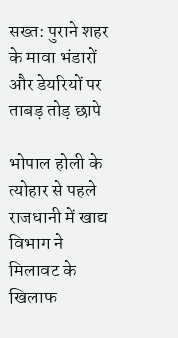सख्त: पुराने शहर के मावा भंडारों और डेयरियों पर ताबड़ तोड़ छापे

भोपाल होली के त्योहार से पहले राजधानी में खाद्य विभाग ने मिलावट के खिलाफ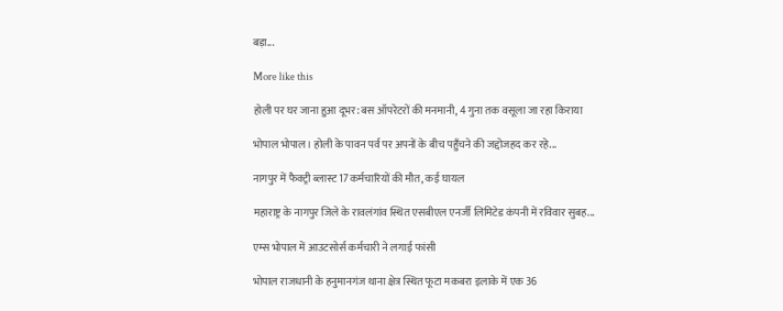बड़ा...

More like this

होली पर घर जाना हुआ दूभर: बस ऑपरेटरों की मनमानी, 4 गुना तक वसूला जा रहा किराया

भोपाल भोपाल। होली के पावन पर्व पर अपनों के बीच पहुँचने की जद्दोजहद कर रहे...

नागपुर में फैक्ट्री ब्लास्ट 17कर्मचारियों की मौत, कई घायल

महाराष्ट्र के नागपुर जिले के रावलंगांव स्थित एसबीएल एनर्जी लिमिटेड कंपनी में रविवार सुबह...

एम्स भोपाल में आउटसोर्स कर्मचारी ने लगाई फांसी

भोपाल राजधानी के हनुमानगंज थाना क्षेत्र स्थित फूटा मकबरा इलाके में एक 36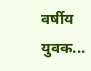वर्षीय युवक...